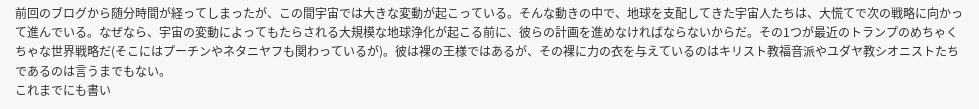前回のブログから随分時間が経ってしまったが、この間宇宙では大きな変動が起こっている。そんな動きの中で、地球を支配してきた宇宙人たちは、大慌てで次の戦略に向かって進んでいる。なぜなら、宇宙の変動によってもたらされる大規模な地球浄化が起こる前に、彼らの計画を進めなければならないからだ。その1つが最近のトランプのめちゃくちゃな世界戦略だ(そこにはプーチンやネタニヤフも関わっているが)。彼は裸の王様ではあるが、その裸に力の衣を与えているのはキリスト教福音派やユダヤ教シオニストたちであるのは言うまでもない。
これまでにも書い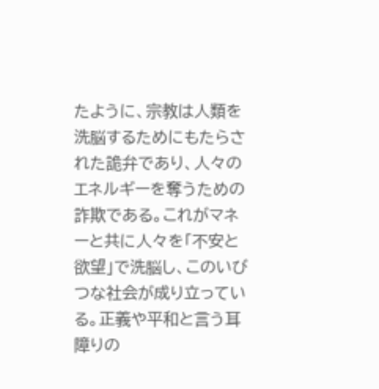たように、宗教は人類を洗脳するためにもたらされた詭弁であり、人々のエネルギーを奪うための詐欺である。これがマネーと共に人々を「不安と欲望」で洗脳し、このいびつな社会が成り立っている。正義や平和と言う耳障りの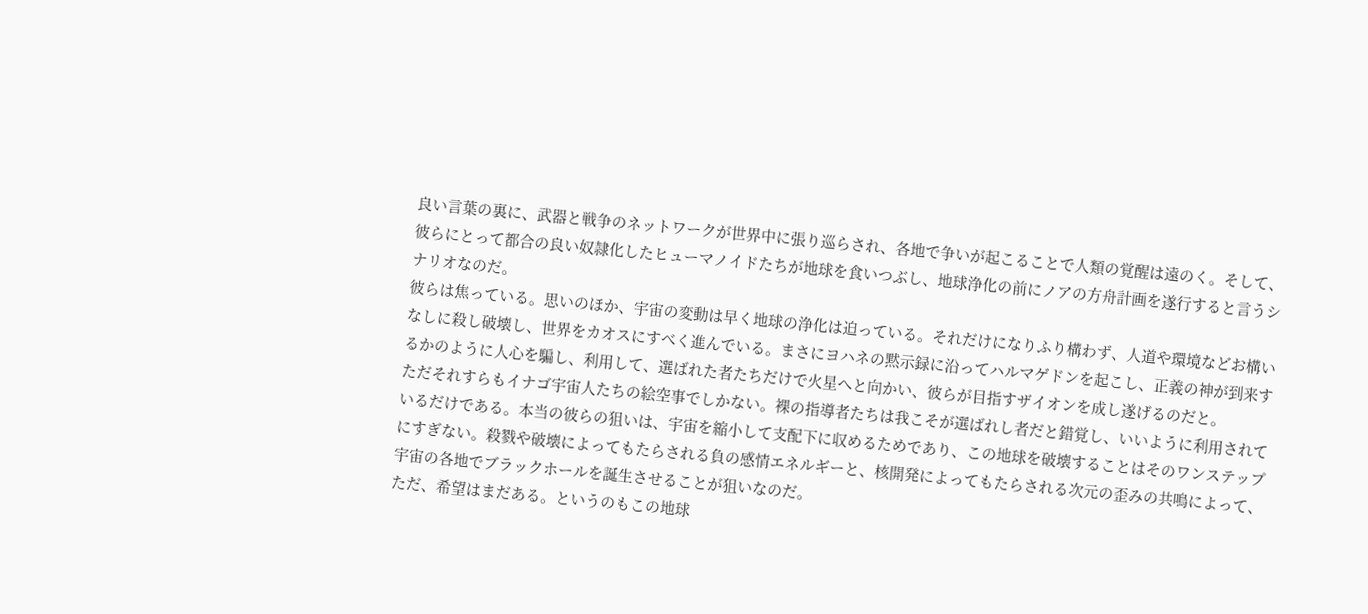良い言葉の裏に、武器と戦争のネットワークが世界中に張り巡らされ、各地で争いが起こることで人類の覚醒は遠のく。そして、彼らにとって都合の良い奴隷化したヒューマノイドたちが地球を食いつぶし、地球浄化の前にノアの方舟計画を遂行すると言うシナリオなのだ。
彼らは焦っている。思いのほか、宇宙の変動は早く地球の浄化は迫っている。それだけになりふり構わず、人道や環境などお構いなしに殺し破壊し、世界をカオスにすべく進んでいる。まさにヨハネの黙示録に沿ってハルマゲドンを起こし、正義の神が到来するかのように人心を騙し、利用して、選ばれた者たちだけで火星へと向かい、彼らが目指すザイオンを成し遂げるのだと。
ただそれすらもイナゴ宇宙人たちの絵空事でしかない。裸の指導者たちは我こそが選ばれし者だと錯覚し、いいように利用されているだけである。本当の彼らの狙いは、宇宙を縮小して支配下に収めるためであり、この地球を破壊することはそのワンステップにすぎない。殺戮や破壊によってもたらされる負の感情エネルギーと、核開発によってもたらされる次元の歪みの共鳴によって、宇宙の各地でブラックホールを誕生させることが狙いなのだ。
ただ、希望はまだある。というのもこの地球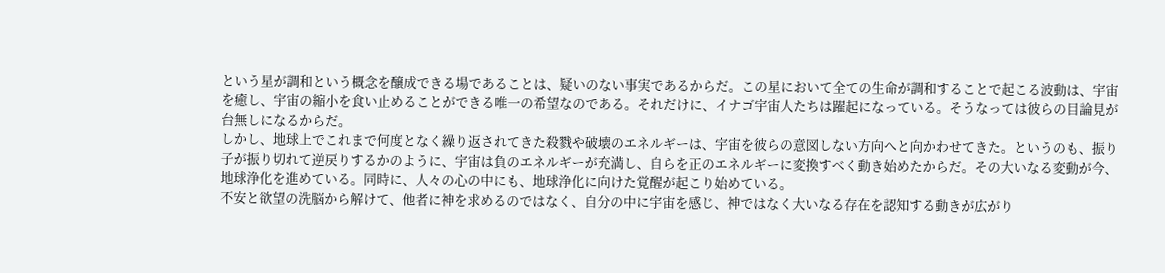という星が調和という概念を醸成できる場であることは、疑いのない事実であるからだ。この星において全ての生命が調和することで起こる波動は、宇宙を癒し、宇宙の縮小を食い止めることができる唯一の希望なのである。それだけに、イナゴ宇宙人たちは躍起になっている。そうなっては彼らの目論見が台無しになるからだ。
しかし、地球上でこれまで何度となく繰り返されてきた殺戮や破壊のエネルギーは、宇宙を彼らの意図しない方向へと向かわせてきた。というのも、振り子が振り切れて逆戻りするかのように、宇宙は負のエネルギーが充満し、自らを正のエネルギーに変換すべく動き始めたからだ。その大いなる変動が今、地球浄化を進めている。同時に、人々の心の中にも、地球浄化に向けた覚醒が起こり始めている。
不安と欲望の洗脳から解けて、他者に神を求めるのではなく、自分の中に宇宙を感じ、神ではなく大いなる存在を認知する動きが広がり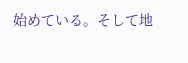始めている。そして地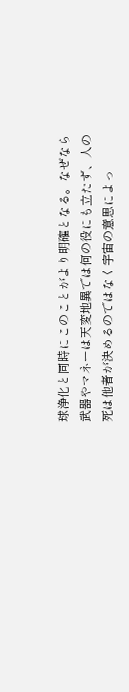球浄化と同時にこのことがより明確となる。なぜなら武器やマネーは天変地異では何の役にも立たず、人の死は他者が決めるのではなく宇宙の意思によっ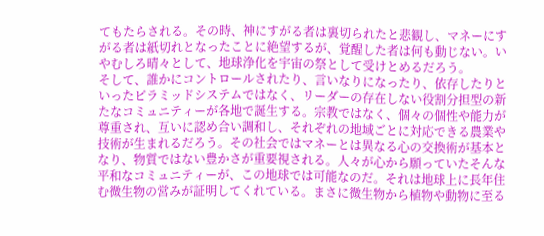てもたらされる。その時、神にすがる者は裏切られたと悲観し、マネーにすがる者は紙切れとなったことに絶望するが、覚醒した者は何も動じない。いやむしろ晴々として、地球浄化を宇宙の祭として受けとめるだろう。
そして、誰かにコントロールされたり、言いなりになったり、依存したりといったピラミッドシステムではなく、リーダーの存在しない役割分担型の新たなコミュニティーが各地で誕生する。宗教ではなく、個々の個性や能力が尊重され、互いに認め合い調和し、それぞれの地域ごとに対応できる農業や技術が生まれるだろう。その社会ではマネーとは異なる心の交換術が基本となり、物質ではない豊かさが重要視される。人々が心から願っていたそんな平和なコミュニティーが、この地球では可能なのだ。それは地球上に長年住む微生物の営みが証明してくれている。まさに微生物から植物や動物に至る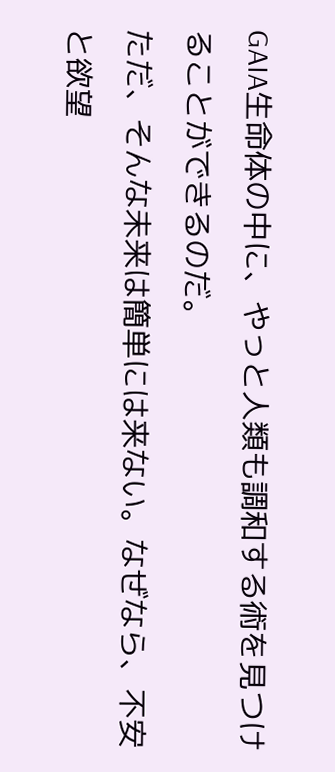GAIA生命体の中に、やっと人類も調和する術を見つけることができるのだ。
ただ、そんな未来は簡単には来ない。なぜなら、不安と欲望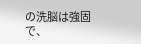の洗脳は強固で、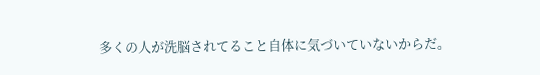多くの人が洗脳されてること自体に気づいていないからだ。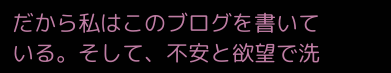だから私はこのブログを書いている。そして、不安と欲望で洗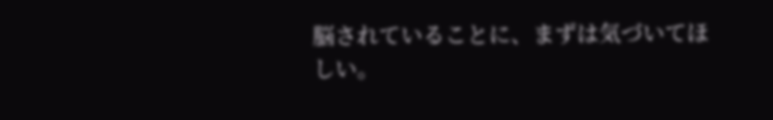脳されていることに、まずは気づいてほしい。